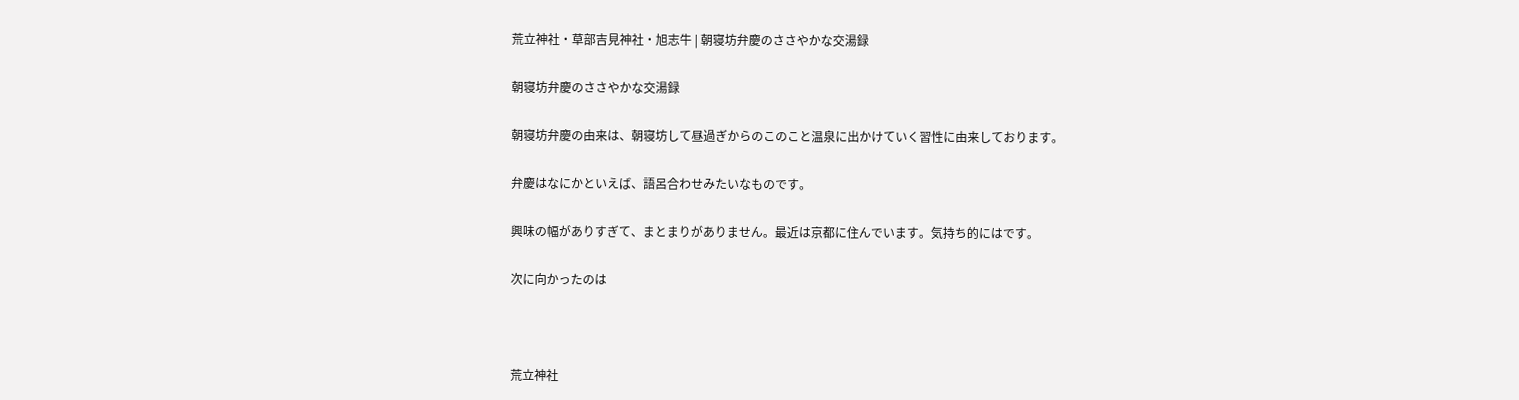荒立神社・草部吉見神社・旭志牛 | 朝寝坊弁慶のささやかな交湯録

朝寝坊弁慶のささやかな交湯録

朝寝坊弁慶の由来は、朝寝坊して昼過ぎからのこのこと温泉に出かけていく習性に由来しております。

弁慶はなにかといえば、語呂合わせみたいなものです。

興味の幅がありすぎて、まとまりがありません。最近は京都に住んでいます。気持ち的にはです。

次に向かったのは



荒立神社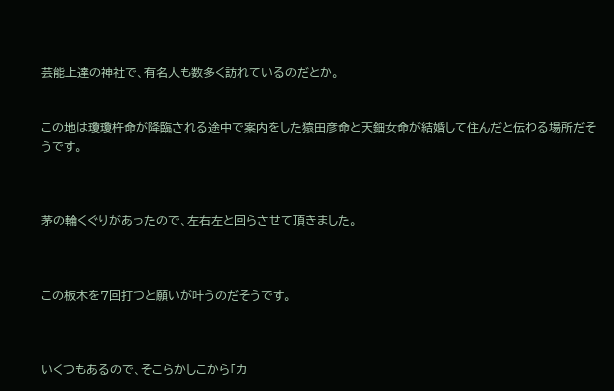芸能上達の神社で、有名人も数多く訪れているのだとか。


この地は瓊瓊杵命が降臨される途中で案内をした猿田彦命と天鈿女命が結婚して住んだと伝わる場所だそうです。



茅の輪くぐりがあったので、左右左と回らさせて頂きました。



この板木を7回打つと願いが叶うのだそうです。



いくつもあるので、そこらかしこから「カ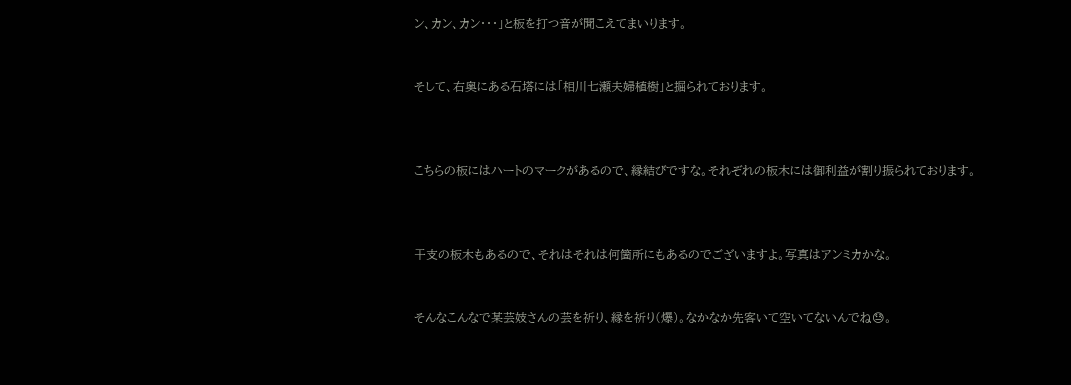ン、カン、カン・・・」と板を打つ音が聞こえてまいります。


そして、右奥にある石塔には「相川七瀬夫婦植樹」と掘られております。



こちらの板にはハートのマークがあるので、縁結びですな。それぞれの板木には御利益が割り振られております。



干支の板木もあるので、それはそれは何箇所にもあるのでございますよ。写真はアンミカかな。


そんなこんなで某芸妓さんの芸を祈り、縁を祈り(爆)。なかなか先客いて空いてないんでね😓。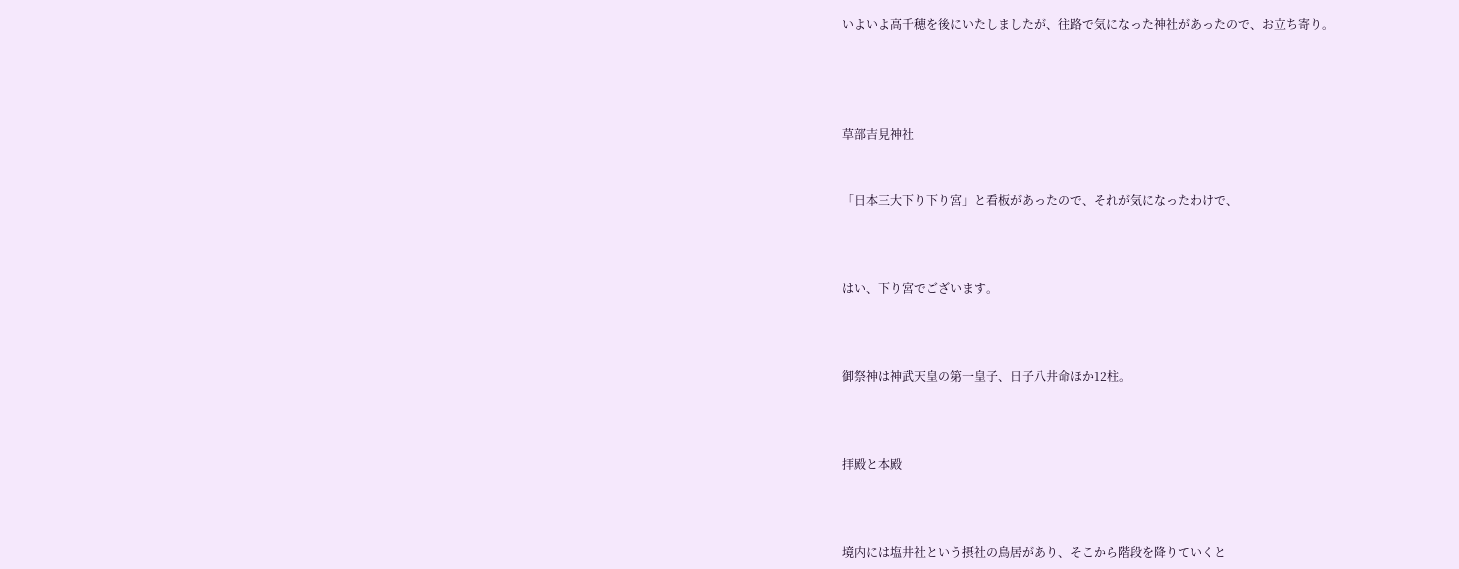いよいよ高千穂を後にいたしましたが、往路で気になった神社があったので、お立ち寄り。




草部吉見神社


「日本三大下り下り宮」と看板があったので、それが気になったわけで、



はい、下り宮でございます。



御祭神は神武天皇の第一皇子、日子八井命ほか12柱。



拝殿と本殿



境内には塩井社という摂社の鳥居があり、そこから階段を降りていくと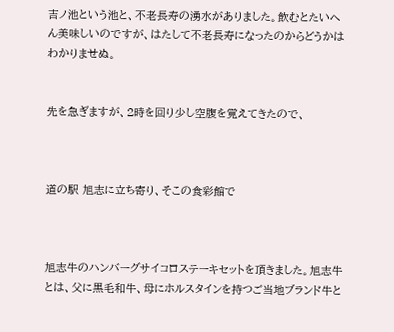吉ノ池という池と、不老長寿の湧水がありました。飲むとたいへん美味しいのですが、はたして不老長寿になったのからどうかはわかりませぬ。


先を急ぎますが、2時を回り少し空腹を覚えてきたので、



道の駅 旭志に立ち寄り、そこの食彩館で



旭志牛のハンバーグサイコロステーキセットを頂きました。旭志牛とは、父に黒毛和牛、母にホルスタインを持つご当地ブランド牛と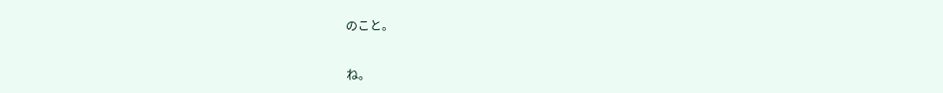のこと。


ね。